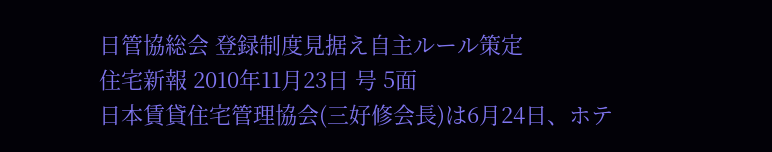日管協総会 登録制度見据え自主ルール策定
住宅新報 2010年11月23日 号 5面
日本賃貸住宅管理協会(三好修会長)は6月24日、ホテ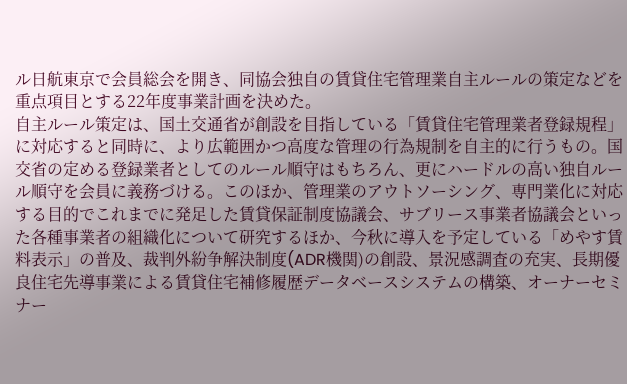ル日航東京で会員総会を開き、同協会独自の賃貸住宅管理業自主ルールの策定などを重点項目とする22年度事業計画を決めた。
自主ルール策定は、国土交通省が創設を目指している「賃貸住宅管理業者登録規程」に対応すると同時に、より広範囲かつ高度な管理の行為規制を自主的に行うもの。国交省の定める登録業者としてのルール順守はもちろん、更にハードルの高い独自ルール順守を会員に義務づける。このほか、管理業のアウトソーシング、専門業化に対応する目的でこれまでに発足した賃貸保証制度協議会、サブリース事業者協議会といった各種事業者の組織化について研究するほか、今秋に導入を予定している「めやす賃料表示」の普及、裁判外紛争解決制度(ADR機関)の創設、景況感調査の充実、長期優良住宅先導事業による賃貸住宅補修履歴データベースシステムの構築、オーナーセミナー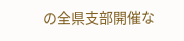の全県支部開催な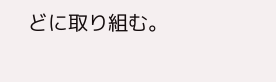どに取り組む。